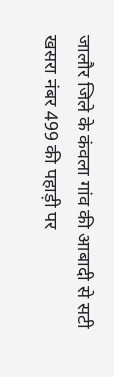जालौर जिले के कंवला गांव की आबादी से सटी खसरा नंबर 499 की पहाड़ी पर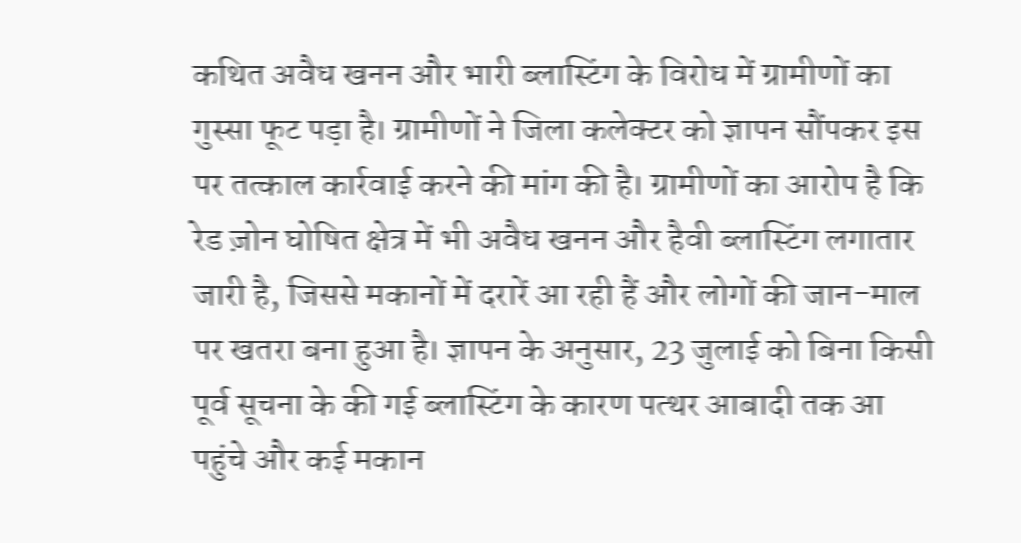कथित अवैध खनन और भारी ब्लास्टिंग के विरोध में ग्रामीणों का गुस्सा फूट पड़ा है। ग्रामीणों ने जिला कलेक्टर को ज्ञापन सौंपकर इस पर तत्काल कार्रवाई करने की मांग की है। ग्रामीणों का आरोप है कि रेड ज़ोन घोषित क्षेत्र में भी अवैध खनन और हैवी ब्लास्टिंग लगातार जारी है, जिससे मकानों में दरारें आ रही हैं और लोगों की जान-माल पर खतरा बना हुआ है। ज्ञापन के अनुसार, 23 जुलाई को बिना किसी पूर्व सूचना के की गई ब्लास्टिंग के कारण पत्थर आबादी तक आ पहुंचे और कई मकान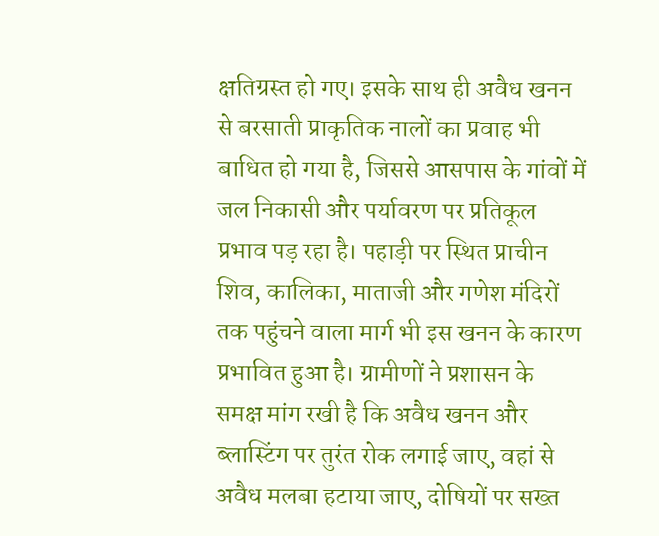क्षतिग्रस्त हो गए। इसके साथ ही अवैध खनन से बरसाती प्राकृतिक नालों का प्रवाह भी बाधित हो गया है, जिससे आसपास के गांवों में जल निकासी और पर्यावरण पर प्रतिकूल प्रभाव पड़ रहा है। पहाड़ी पर स्थित प्राचीन शिव, कालिका, माताजी और गणेश मंदिरों तक पहुंचने वाला मार्ग भी इस खनन के कारण प्रभावित हुआ है। ग्रामीणों ने प्रशासन के समक्ष मांग रखी है कि अवैध खनन और ब्लास्टिंग पर तुरंत रोक लगाई जाए, वहां से अवैध मलबा हटाया जाए, दोषियों पर सख्त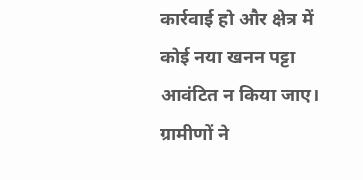कार्रवाई हो और क्षेत्र में कोई नया खनन पट्टा आवंटित न किया जाए। ग्रामीणों ने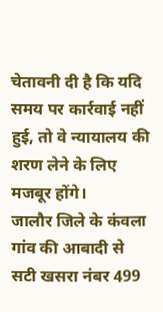चेतावनी दी है कि यदि समय पर कार्रवाई नहीं हुई, तो वे न्यायालय की शरण लेने के लिए मजबूर होंगे।
जालौर जिले के कंवला गांव की आबादी से सटी खसरा नंबर 499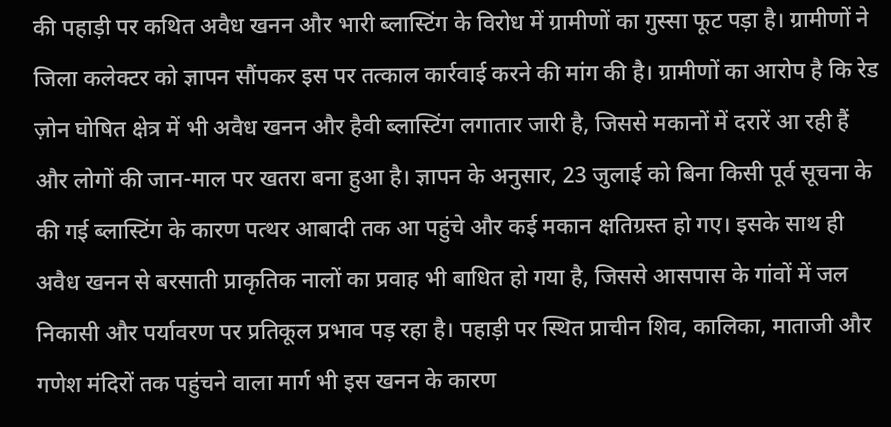की पहाड़ी पर कथित अवैध खनन और भारी ब्लास्टिंग के विरोध में ग्रामीणों का गुस्सा फूट पड़ा है। ग्रामीणों ने जिला कलेक्टर को ज्ञापन सौंपकर इस पर तत्काल कार्रवाई करने की मांग की है। ग्रामीणों का आरोप है कि रेड ज़ोन घोषित क्षेत्र में भी अवैध खनन और हैवी ब्लास्टिंग लगातार जारी है, जिससे मकानों में दरारें आ रही हैं और लोगों की जान-माल पर खतरा बना हुआ है। ज्ञापन के अनुसार, 23 जुलाई को बिना किसी पूर्व सूचना के की गई ब्लास्टिंग के कारण पत्थर आबादी तक आ पहुंचे और कई मकान क्षतिग्रस्त हो गए। इसके साथ ही अवैध खनन से बरसाती प्राकृतिक नालों का प्रवाह भी बाधित हो गया है, जिससे आसपास के गांवों में जल निकासी और पर्यावरण पर प्रतिकूल प्रभाव पड़ रहा है। पहाड़ी पर स्थित प्राचीन शिव, कालिका, माताजी और गणेश मंदिरों तक पहुंचने वाला मार्ग भी इस खनन के कारण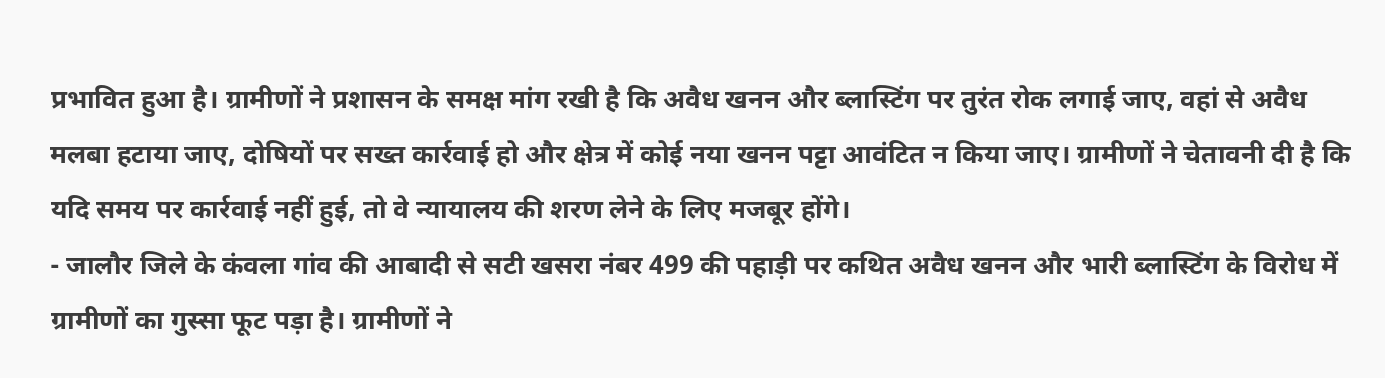प्रभावित हुआ है। ग्रामीणों ने प्रशासन के समक्ष मांग रखी है कि अवैध खनन और ब्लास्टिंग पर तुरंत रोक लगाई जाए, वहां से अवैध मलबा हटाया जाए, दोषियों पर सख्त कार्रवाई हो और क्षेत्र में कोई नया खनन पट्टा आवंटित न किया जाए। ग्रामीणों ने चेतावनी दी है कि यदि समय पर कार्रवाई नहीं हुई, तो वे न्यायालय की शरण लेने के लिए मजबूर होंगे।
- जालौर जिले के कंवला गांव की आबादी से सटी खसरा नंबर 499 की पहाड़ी पर कथित अवैध खनन और भारी ब्लास्टिंग के विरोध में ग्रामीणों का गुस्सा फूट पड़ा है। ग्रामीणों ने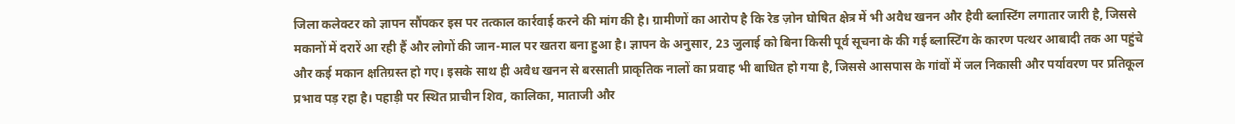जिला कलेक्टर को ज्ञापन सौंपकर इस पर तत्काल कार्रवाई करने की मांग की है। ग्रामीणों का आरोप है कि रेड ज़ोन घोषित क्षेत्र में भी अवैध खनन और हैवी ब्लास्टिंग लगातार जारी है, जिससे मकानों में दरारें आ रही हैं और लोगों की जान-माल पर खतरा बना हुआ है। ज्ञापन के अनुसार, 23 जुलाई को बिना किसी पूर्व सूचना के की गई ब्लास्टिंग के कारण पत्थर आबादी तक आ पहुंचे और कई मकान क्षतिग्रस्त हो गए। इसके साथ ही अवैध खनन से बरसाती प्राकृतिक नालों का प्रवाह भी बाधित हो गया है, जिससे आसपास के गांवों में जल निकासी और पर्यावरण पर प्रतिकूल प्रभाव पड़ रहा है। पहाड़ी पर स्थित प्राचीन शिव, कालिका, माताजी और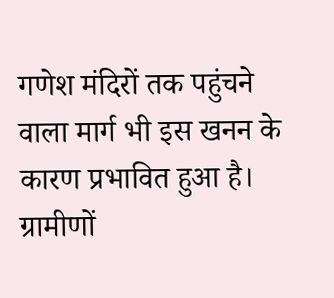गणेश मंदिरों तक पहुंचने वाला मार्ग भी इस खनन के कारण प्रभावित हुआ है। ग्रामीणों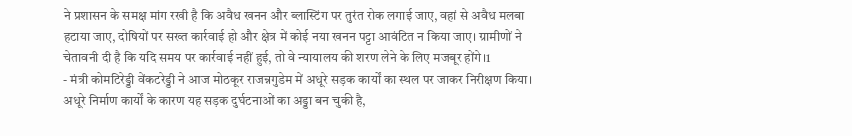ने प्रशासन के समक्ष मांग रखी है कि अवैध खनन और ब्लास्टिंग पर तुरंत रोक लगाई जाए, वहां से अवैध मलबा हटाया जाए, दोषियों पर सख्त कार्रवाई हो और क्षेत्र में कोई नया खनन पट्टा आवंटित न किया जाए। ग्रामीणों ने चेतावनी दी है कि यदि समय पर कार्रवाई नहीं हुई, तो वे न्यायालय की शरण लेने के लिए मजबूर होंगे।1
- मंत्री कोमटिरेड्डी वेंकटरेड्डी ने आज मोठकूर राजन्नगुडेम में अधूरे सड़क कार्यों का स्थल पर जाकर निरीक्षण किया। अधूरे निर्माण कार्यों के कारण यह सड़क दुर्घटनाओं का अड्डा बन चुकी है,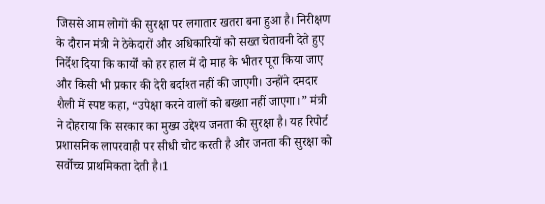जिससे आम लोगों की सुरक्षा पर लगातार खतरा बना हुआ है। निरीक्षण के दौरान मंत्री ने ठेकेदारों और अधिकारियों को सख्त चेतावनी देते हुए निर्देश दिया कि कार्यों को हर हाल में दो माह के भीतर पूरा किया जाए और किसी भी प्रकार की देरी बर्दाश्त नहीं की जाएगी। उन्होंने दमदार शैली में स्पष्ट कहा, “उपेक्षा करने वालों को बख्शा नहीं जाएगा।” मंत्री ने दोहराया कि सरकार का मुख्य उद्देश्य जनता की सुरक्षा है। यह रिपोर्ट प्रशासनिक लापरवाही पर सीधी चोट करती है और जनता की सुरक्षा को सर्वोच्च प्राथमिकता देती है।1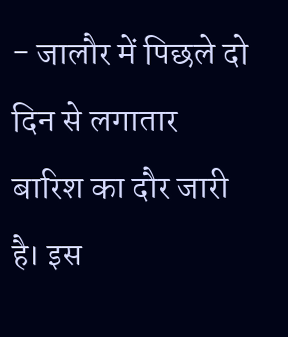- जालौर में पिछले दो दिन से लगातार बारिश का दौर जारी है। इस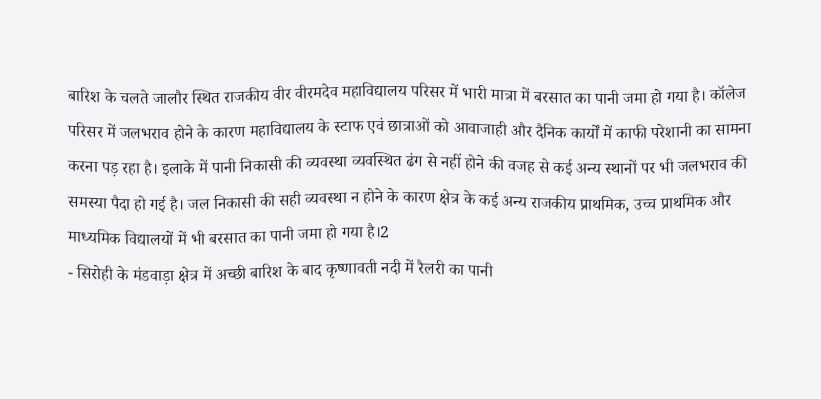बारिश के चलते जालौर स्थित राजकीय वीर वीरमदेव महाविद्यालय परिसर में भारी मात्रा में बरसात का पानी जमा हो गया है। कॉलेज परिसर में जलभराव होने के कारण महाविद्यालय के स्टाफ एवं छात्राओं को आवाजाही और दैनिक कार्यों में काफी परेशानी का सामना करना पड़ रहा है। इलाके में पानी निकासी की व्यवस्था व्यवस्थित ढंग से नहीं होने की वजह से कई अन्य स्थानों पर भी जलभराव की समस्या पैदा हो गई है। जल निकासी की सही व्यवस्था न होने के कारण क्षेत्र के कई अन्य राजकीय प्राथमिक, उच्च प्राथमिक और माध्यमिक विद्यालयों में भी बरसात का पानी जमा हो गया है।2
- सिरोही के मंडवाड़ा क्षेत्र में अच्छी बारिश के बाद कृष्णावती नदी में रैलरी का पानी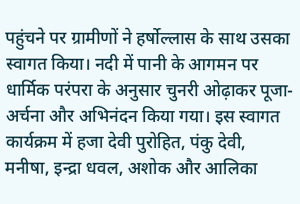पहुंचने पर ग्रामीणों ने हर्षोल्लास के साथ उसका स्वागत किया। नदी में पानी के आगमन पर धार्मिक परंपरा के अनुसार चुनरी ओढ़ाकर पूजा-अर्चना और अभिनंदन किया गया। इस स्वागत कार्यक्रम में हजा देवी पुरोहित, पंकु देवी, मनीषा, इन्द्रा धवल, अशोक और आलिका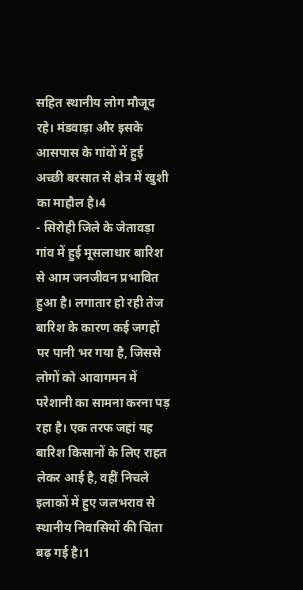सहित स्थानीय लोग मौजूद रहे। मंडवाड़ा और इसके आसपास के गांवों में हुई अच्छी बरसात से क्षेत्र में खुशी का माहौल है।4
- सिरोही जिले के जेतावड़ा गांव में हुई मूसलाधार बारिश से आम जनजीवन प्रभावित हुआ है। लगातार हो रही तेज बारिश के कारण कई जगहों पर पानी भर गया है, जिससे लोगों को आवागमन में परेशानी का सामना करना पड़ रहा है। एक तरफ जहां यह बारिश किसानों के लिए राहत लेकर आई है, वहीं निचले इलाकों में हुए जलभराव से स्थानीय निवासियों की चिंता बढ़ गई है।1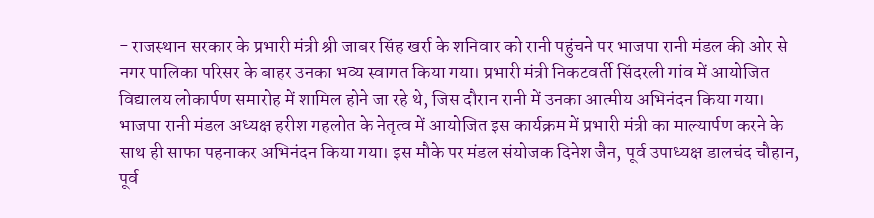- राजस्थान सरकार के प्रभारी मंत्री श्री जाबर सिंह खर्रा के शनिवार को रानी पहुंचने पर भाजपा रानी मंडल की ओर से नगर पालिका परिसर के बाहर उनका भव्य स्वागत किया गया। प्रभारी मंत्री निकटवर्ती सिंदरली गांव में आयोजित विद्यालय लोकार्पण समारोह में शामिल होने जा रहे थे, जिस दौरान रानी में उनका आत्मीय अभिनंदन किया गया। भाजपा रानी मंडल अध्यक्ष हरीश गहलोत के नेतृत्व में आयोजित इस कार्यक्रम में प्रभारी मंत्री का माल्यार्पण करने के साथ ही साफा पहनाकर अभिनंदन किया गया। इस मौके पर मंडल संयोजक दिनेश जैन, पूर्व उपाध्यक्ष डालचंद चौहान, पूर्व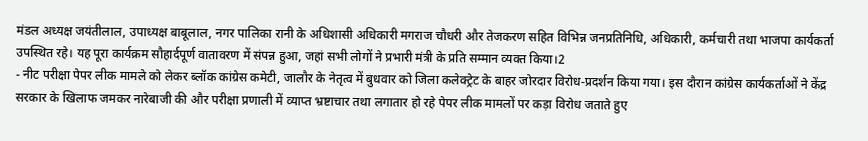मंडल अध्यक्ष जयंतीलाल, उपाध्यक्ष बाबूलाल, नगर पालिका रानी के अधिशासी अधिकारी मगराज चौधरी और तेजकरण सहित विभिन्न जनप्रतिनिधि, अधिकारी, कर्मचारी तथा भाजपा कार्यकर्ता उपस्थित रहे। यह पूरा कार्यक्रम सौहार्दपूर्ण वातावरण में संपन्न हुआ, जहां सभी लोगों ने प्रभारी मंत्री के प्रति सम्मान व्यक्त किया।2
- नीट परीक्षा पेपर लीक मामले को लेकर ब्लॉक कांग्रेस कमेटी, जालौर के नेतृत्व में बुधवार को जिला कलेक्ट्रेट के बाहर जोरदार विरोध-प्रदर्शन किया गया। इस दौरान कांग्रेस कार्यकर्ताओं ने केंद्र सरकार के खिलाफ जमकर नारेबाजी की और परीक्षा प्रणाली में व्याप्त भ्रष्टाचार तथा लगातार हो रहे पेपर लीक मामलों पर कड़ा विरोध जताते हुए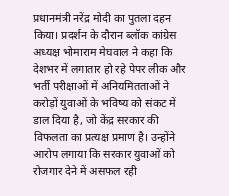प्रधानमंत्री नरेंद्र मोदी का पुतला दहन किया। प्रदर्शन के दौरान ब्लॉक कांग्रेस अध्यक्ष भोमाराम मेघवाल ने कहा कि देशभर में लगातार हो रहे पेपर लीक और भर्ती परीक्षाओं में अनियमितताओं ने करोड़ों युवाओं के भविष्य को संकट में डाल दिया है, जो केंद्र सरकार की विफलता का प्रत्यक्ष प्रमाण है। उन्होंने आरोप लगाया कि सरकार युवाओं को रोजगार देने में असफल रही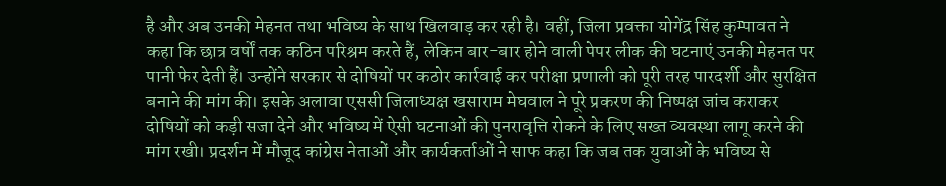है और अब उनकी मेहनत तथा भविष्य के साथ खिलवाड़ कर रही है। वहीं, जिला प्रवक्ता योगेंद्र सिंह कुम्पावत ने कहा कि छात्र वर्षों तक कठिन परिश्रम करते हैं, लेकिन बार-बार होने वाली पेपर लीक की घटनाएं उनकी मेहनत पर पानी फेर देती हैं। उन्होंने सरकार से दोषियों पर कठोर कार्रवाई कर परीक्षा प्रणाली को पूरी तरह पारदर्शी और सुरक्षित बनाने की मांग की। इसके अलावा एससी जिलाध्यक्ष खसाराम मेघवाल ने पूरे प्रकरण की निष्पक्ष जांच कराकर दोषियों को कड़ी सजा देने और भविष्य में ऐसी घटनाओं की पुनरावृत्ति रोकने के लिए सख्त व्यवस्था लागू करने की मांग रखी। प्रदर्शन में मौजूद कांग्रेस नेताओं और कार्यकर्ताओं ने साफ कहा कि जब तक युवाओं के भविष्य से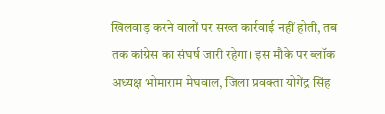खिलवाड़ करने वालों पर सख्त कार्रवाई नहीं होती, तब तक कांग्रेस का संघर्ष जारी रहेगा। इस मौके पर ब्लॉक अध्यक्ष भोमाराम मेघवाल, जिला प्रवक्ता योगेंद्र सिंह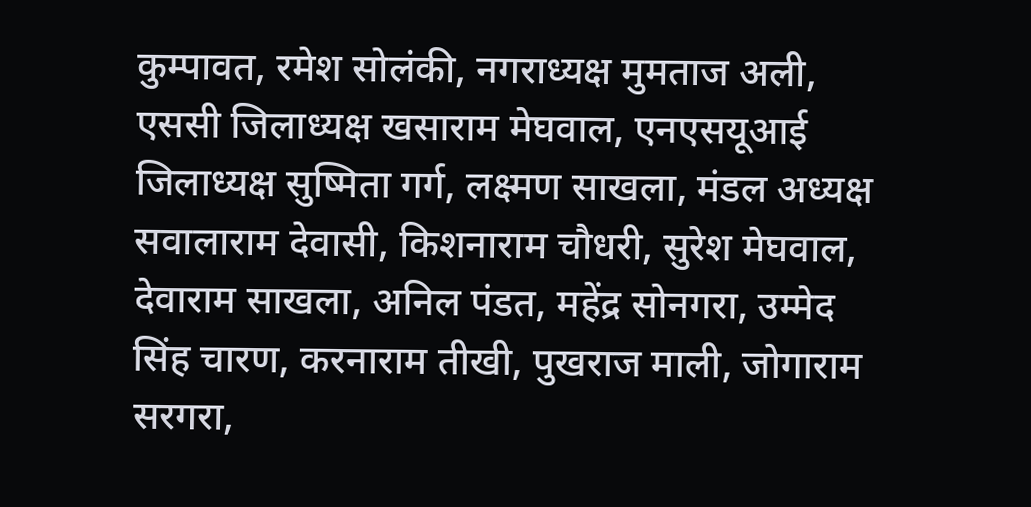कुम्पावत, रमेश सोलंकी, नगराध्यक्ष मुमताज अली, एससी जिलाध्यक्ष खसाराम मेघवाल, एनएसयूआई जिलाध्यक्ष सुष्मिता गर्ग, लक्ष्मण साखला, मंडल अध्यक्ष सवालाराम देवासी, किशनाराम चौधरी, सुरेश मेघवाल, देवाराम साखला, अनिल पंडत, महेंद्र सोनगरा, उम्मेद सिंह चारण, करनाराम तीखी, पुखराज माली, जोगाराम सरगरा,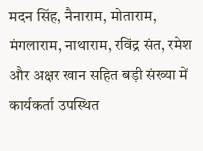मदन सिंह, नैनाराम, मोताराम, मंगलाराम, नाथाराम, रविंद्र संत, रमेश और अक्षर खान सहित बड़ी संख्या में कार्यकर्ता उपस्थित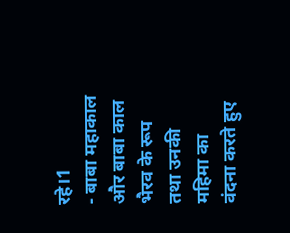रहे।1
- बाबा महाकाल और बाबा काल भैरव के रूप तथा उनकी महिमा का वंदना करते हुए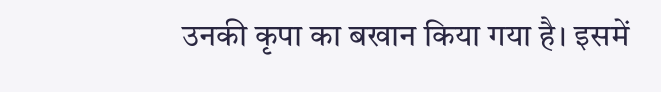उनकी कृपा का बखान किया गया है। इसमें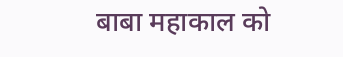बाबा महाकाल को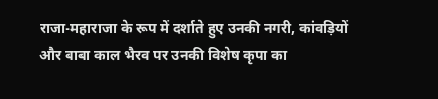राजा-महाराजा के रूप में दर्शाते हुए उनकी नगरी, कांवड़ियों और बाबा काल भैरव पर उनकी विशेष कृपा का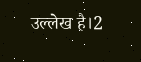उल्लेख है।2